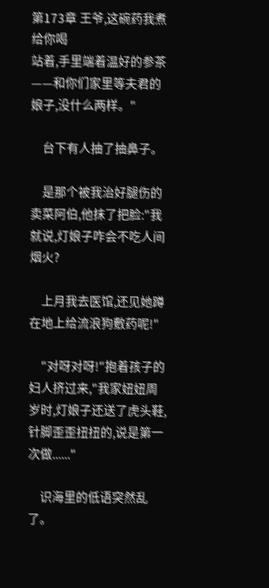第173章 王爷,这碗药我煮给你喝
站着,手里端着温好的参茶——和你们家里等夫君的娘子,没什么两样。"

    台下有人抽了抽鼻子。

    是那个被我治好腿伤的卖菜阿伯,他抹了把脸:"我就说,灯娘子咋会不吃人间烟火?

    上月我去医馆,还见她蹲在地上给流浪狗敷药呢!"

    "对呀对呀!"抱着孩子的妇人挤过来,"我家妞妞周岁时,灯娘子还送了虎头鞋,针脚歪歪扭扭的,说是第一次做......"

    识海里的低语突然乱了。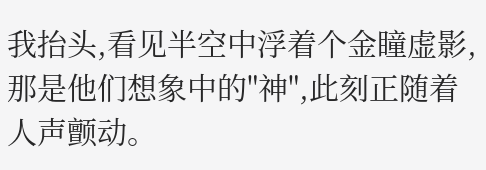我抬头,看见半空中浮着个金瞳虚影,那是他们想象中的"神",此刻正随着人声颤动。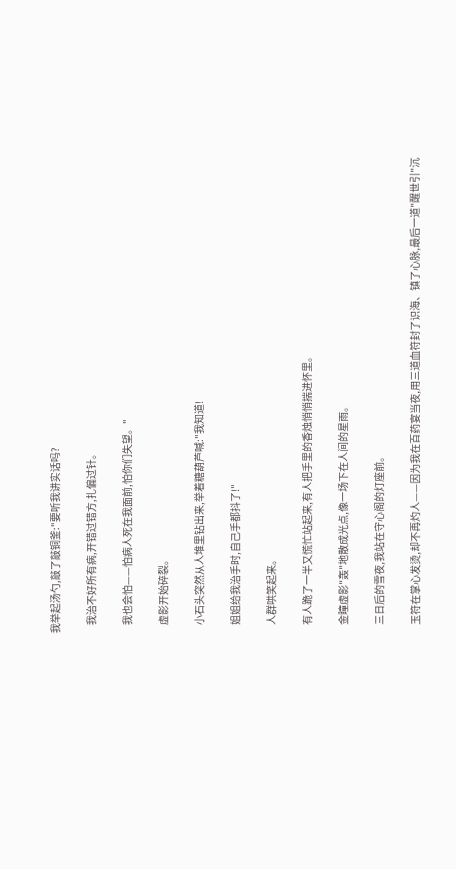我举起汤勺,敲了敲铜釜:"要听我讲实话吗?

    我治不好所有病,开错过错方,扎偏过针。

    我也会怕——怕病人死在我面前,怕你们失望。"

    虚影开始碎裂。

    小石头突然从人堆里钻出来,举着糖葫芦喊:"我知道!

    姐姐给我治手时,自己手都抖了!"

    人群哄笑起来。

    有人跪了一半又慌忙站起来,有人把手里的香烛悄悄揣进怀里。

    金瞳虚影"轰"地散成光点,像一场下在人间的星雨。

    三日后的雪夜,我站在守心阁的灯座前。

    玉符在掌心发烫,却不再灼人——因为我在百药宴当夜,用三道血符封了识海、镇了心脉,最后一道"醒世引"沉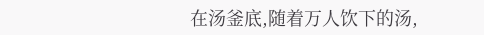在汤釜底,随着万人饮下的汤,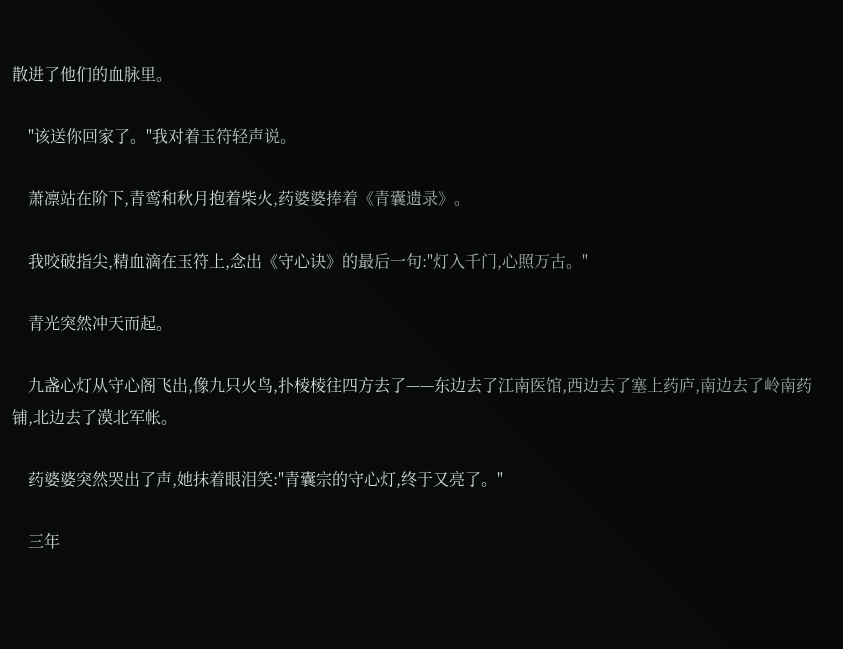散进了他们的血脉里。

    "该送你回家了。"我对着玉符轻声说。

    萧凛站在阶下,青鸾和秋月抱着柴火,药婆婆捧着《青囊遗录》。

    我咬破指尖,精血滴在玉符上,念出《守心诀》的最后一句:"灯入千门,心照万古。"

    青光突然冲天而起。

    九盏心灯从守心阁飞出,像九只火鸟,扑棱棱往四方去了——东边去了江南医馆,西边去了塞上药庐,南边去了岭南药铺,北边去了漠北军帐。

    药婆婆突然哭出了声,她抹着眼泪笑:"青囊宗的守心灯,终于又亮了。"

    三年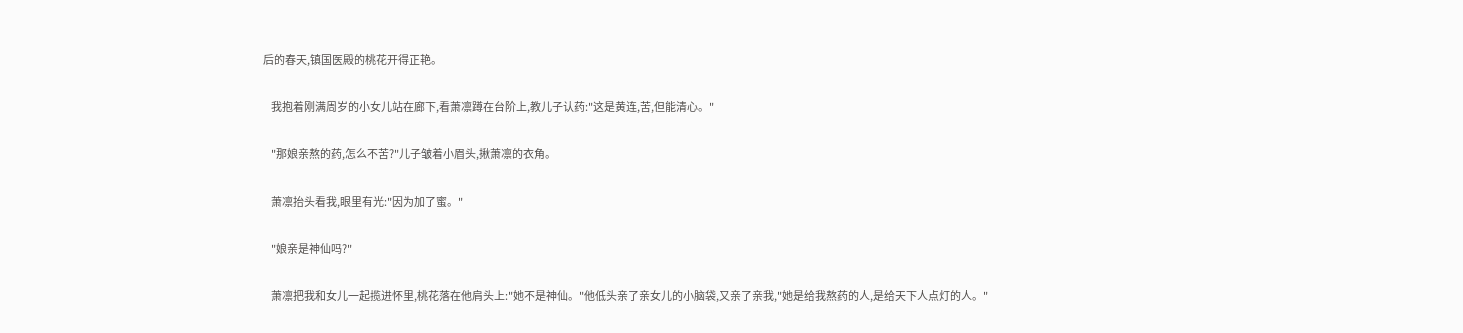后的春天,镇国医殿的桃花开得正艳。

    我抱着刚满周岁的小女儿站在廊下,看萧凛蹲在台阶上,教儿子认药:"这是黄连,苦,但能清心。"

    "那娘亲熬的药,怎么不苦?"儿子皱着小眉头,揪萧凛的衣角。

    萧凛抬头看我,眼里有光:"因为加了蜜。"

    "娘亲是神仙吗?"

    萧凛把我和女儿一起揽进怀里,桃花落在他肩头上:"她不是神仙。"他低头亲了亲女儿的小脑袋,又亲了亲我,"她是给我熬药的人,是给天下人点灯的人。"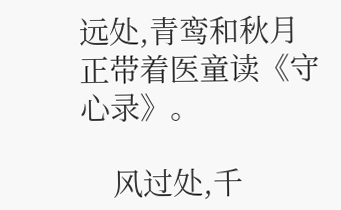远处,青鸾和秋月正带着医童读《守心录》。

    风过处,千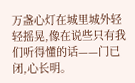万盏心灯在城里城外轻轻摇晃,像在说些只有我们听得懂的话——门已闭,心长明。